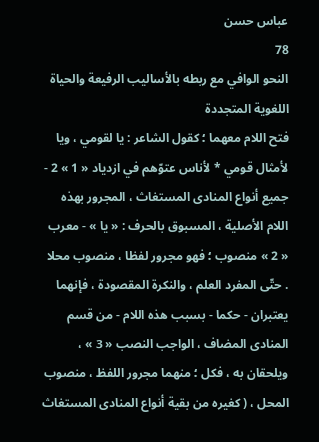عباس حسن
78
النحو الوافي مع ربطه بالأساليب الرفيعة والحياة اللغوية المتجددة
فتح اللام معهما ؛ كقول الشاعر : يا لقومي ، ويا لأمثال قومي * لأناس عتوّهم في ازدياد « 1 » 2 - جميع أنواع المنادى المستغاث ، المجرور بهذه اللام الأصلية ، المسبوق بالحرف : « يا » - معرب « 2 » منصوب ؛ فهو مجرور لفظا ، منصوب محلا . حتّى المفرد العلم ، والنكرة المقصودة ، فإنهما يعتبران - حكما - بسبب هذه اللام - من قسم المنادى المضاف ، الواجب النصب « 3 » ، ويلحقان به ، فكل ؛ منهما مجرور اللفظ ، منصوب المحل ، ( كغيره من بقية أنواع المنادى المستغاث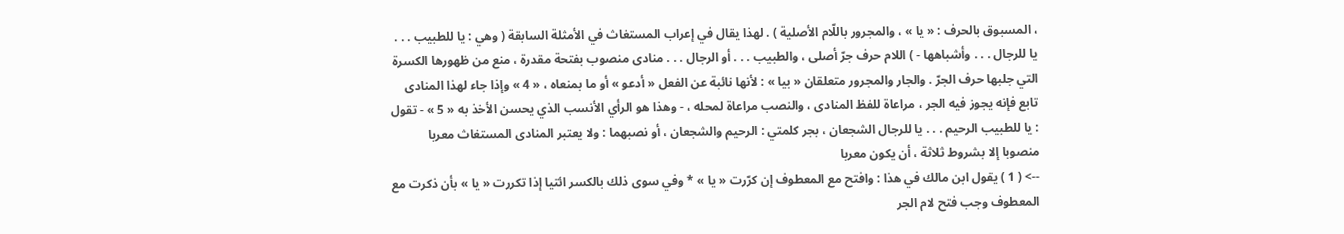، المسبوق بالحرف : « يا » ، والمجرور باللّام الأصلية ) . لهذا يقال في إعراب المستغاث في الأمثلة السابقة ( وهي : يا للطبيب . . . يا للرجال . . . وأشباهها - ) اللام حرف جرّ أصلى ، والطبيب . . . أو الرجال . . . منادى منصوب بفتحة مقدرة ، منع من ظهورها الكسرة التي جلبها حرف الجرّ . والجار والمجرور متعلقان « بيا » : لأنها نائبة عن الفعل « أدعو » أو ما بمنعاه ، « 4 » وإذا جاء لهذا المنادى تابع فإنه يجوز فيه الجر ، مراعاة للفظ المنادى ، والنصب مراعاة لمحله ، - وهذا هو الرأي الأنسب الذي يحسن الأخذ به « 5 » - تقول : يا للطبيب الرحيم . . . يا للرجال الشجعان ، بجر كلمتي : الرحيم والشجعان ، أو نصبهما : ولا يعتبر المنادى المستغاث معربا منصوبا إلا بشروط ثلاثة ، أن يكون معربا
--> ( 1 ) يقول ابن مالك في هذا : وافتح مع المعطوف إن كرّرت « يا » * وفي سوى ذلك بالكسر ائتيا إذا تكررت « يا » بأن ذكرت مع المعطوف وجب فتح لام الجر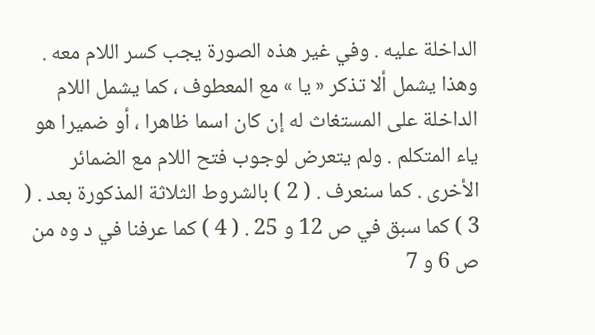الداخلة عليه . وفي غير هذه الصورة يجب كسر اللام معه . وهذا يشمل ألا تذكر « يا » مع المعطوف ، كما يشمل اللام الداخلة على المستغاث له إن كان اسما ظاهرا ، أو ضميرا هو ياء المتكلم . ولم يتعرض لوجوب فتح اللام مع الضمائر الأخرى . كما سنعرف . ( 2 ) بالشروط الثلاثة المذكورة بعد . ( 3 ) كما سبق في ص 12 و 25 . ( 4 ) كما عرفنا في د وه من ص 6 و 7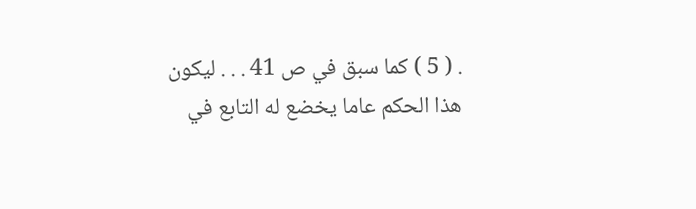. ( 5 ) كما سبق في ص 41 . . . ليكون هذا الحكم عاما يخضع له التابع في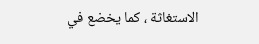الاستغاثة ، كما يخضع في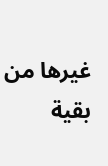غيرها من بقية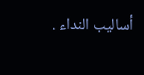أساليب النداء .